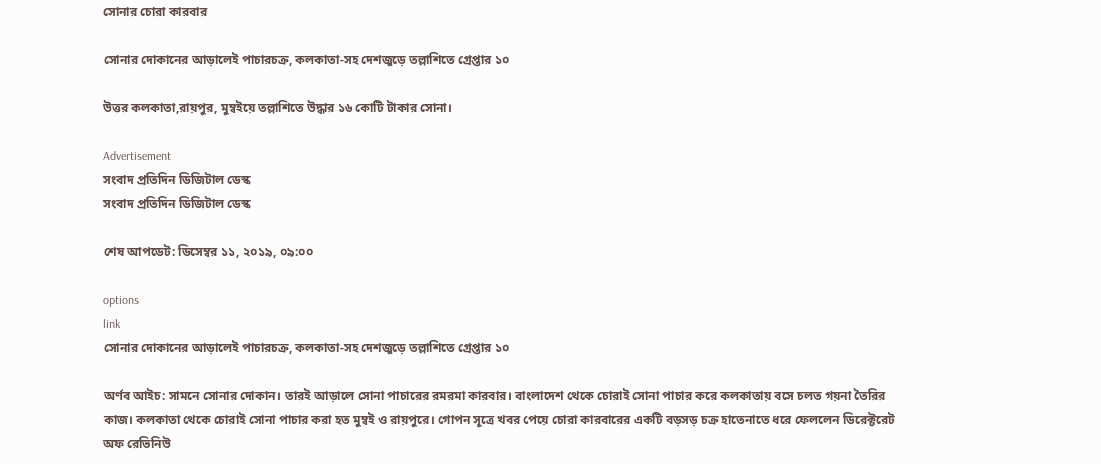সোনার চোরা কারবার

সোনার দোকানের আড়ালেই পাচারচক্র, কলকাতা-সহ দেশজুড়ে তল্লাশিতে গ্রেপ্তার ১০

উত্তর কলকাতা,রায়পুর, মুম্বইয়ে তল্লাশিতে উদ্ধার ১৬ কোটি টাকার সোনা।

Advertisement
সংবাদ প্রতিদিন ডিজিটাল ডেস্ক
সংবাদ প্রতিদিন ডিজিটাল ডেস্ক

শেষ আপডেট: ডিসেম্বর ১১, ২০১৯, ০৯:০০

options
link
সোনার দোকানের আড়ালেই পাচারচক্র, কলকাতা-সহ দেশজুড়ে তল্লাশিতে গ্রেপ্তার ১০

অর্ণব আইচ: সামনে সোনার দোকান। তারই আড়ালে সোনা পাচারের রমরমা কারবার। বাংলাদেশ থেকে চোরাই সোনা পাচার করে কলকাতায় বসে চলত গয়না তৈরির কাজ। কলকাতা থেকে চোরাই সোনা পাচার করা হত মুম্বই ও রায়পুরে। গোপন সূত্রে খবর পেয়ে চোরা কারবারের একটি বড়সড় চক্র হাতেনাতে ধরে ফেললেন ডিরেক্টরেট অফ রেভিনিউ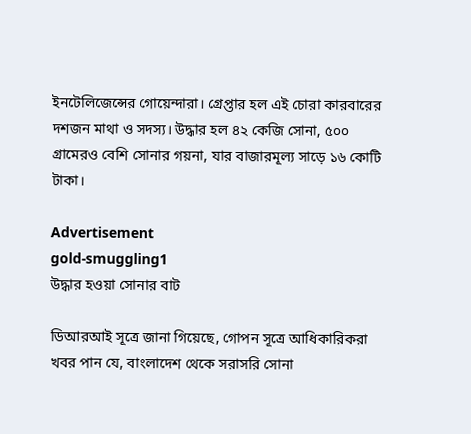ইনটেলিজেন্সের গোয়েন্দারা। গ্রেপ্তার হল এই চোরা কারবারের দশজন মাথা ও সদস্য। উদ্ধার হল ৪২ কেজি সোনা, ৫০০ গ্রামেরও বেশি সোনার গয়না, যার বাজারমূল্য সাড়ে ১৬ কোটি টাকা।

Advertisement
gold-smuggling1
উদ্ধার হওয়া সোনার বাট

ডিআরআই সূত্রে জানা গিয়েছে, গোপন সূত্রে আধিকারিকরা খবর পান যে, বাংলাদেশ থেকে সরাসরি সোনা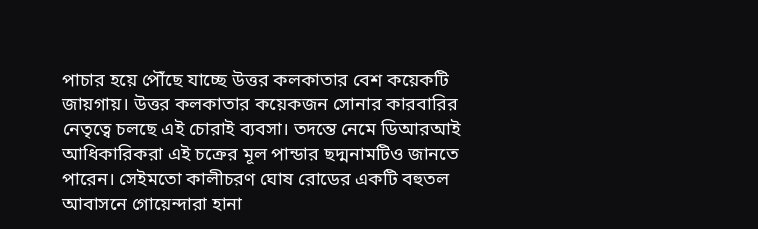পাচার হয়ে পৌঁছে যাচ্ছে উত্তর কলকাতার বেশ কয়েকটি জায়গায়। উত্তর কলকাতার কয়েকজন সোনার কারবারির নেতৃত্বে চলছে এই চোরাই ব্যবসা। তদন্তে নেমে ডিআরআই আধিকারিকরা এই চক্রের মূল পান্ডার ছদ্মনামটিও জানতে পারেন। সেইমতো কালীচরণ ঘোষ রোডের একটি বহুতল আবাসনে গোয়েন্দারা হানা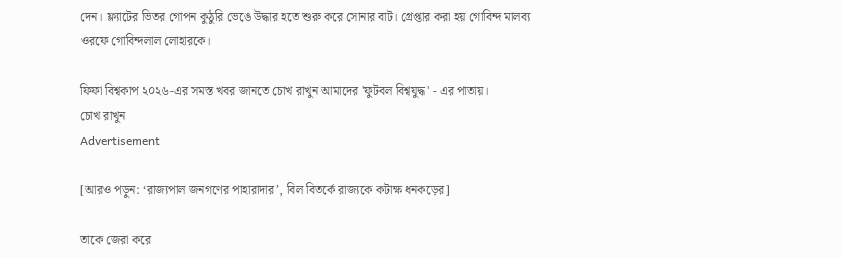দেন। ফ্ল্যাটের ভিতর গোপন কুঠুরি ভেঙে উদ্ধার হতে শুরু করে সোনার বাট। গ্রেপ্তার করা হয় গোবিন্দ মালব্য ওরফে গোবিন্দলাল লোহারকে।

ফিফা বিশ্বকাপ ২০২৬-এর সমস্ত খবর জানতে চোখ রাখুন আমাদের 'ফুটবল বিশ্বযুদ্ধ' - এর পাতায়।
চোখ রাখুন
Advertisement

[আরও পড়ুন: ‘রাজ্যপাল জনগণের পাহারাদার’, বিল বিতর্কে রাজ্যকে কটাক্ষ ধনকড়ের]

তাকে জেরা করে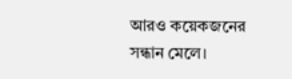আরও কয়েকজনের সন্ধান মেলে।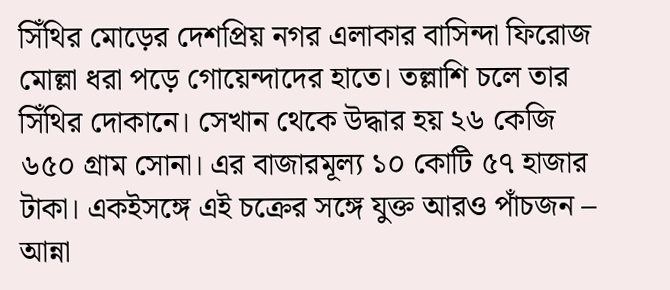সিঁথির মোড়ের দেশপ্রিয় নগর এলাকার বাসিন্দা ফিরোজ মোল্লা ধরা পড়ে গোয়েন্দাদের হাতে। তল্লাশি চলে তার সিঁথির দোকানে। সেখান থেকে উদ্ধার হয় ২৬ কেজি ৬৫০ গ্রাম সোনা। এর বাজারমূল্য ১০ কোটি ৫৭ হাজার টাকা। একইসঙ্গে এই চক্রের সঙ্গে যুক্ত আরও পাঁচজন – আন্না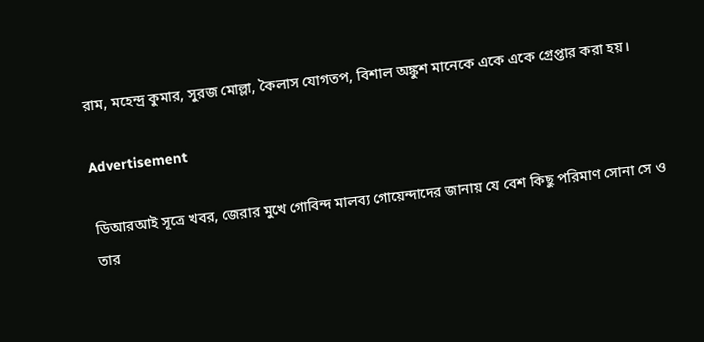রাম, মহেন্দ্র কুমার, সুরজ মোল্লা, কৈলাস যোগতপ, বিশাল অঙ্কুশ মানেকে একে একে গ্রেপ্তার করা হয়।

Advertisement

ডিআরআই সূত্রে খবর, জেরার মুখে গোবিন্দ মালব্য গোয়েন্দাদের জানায় যে বেশ কিছু পরিমাণ সোনা সে ও তার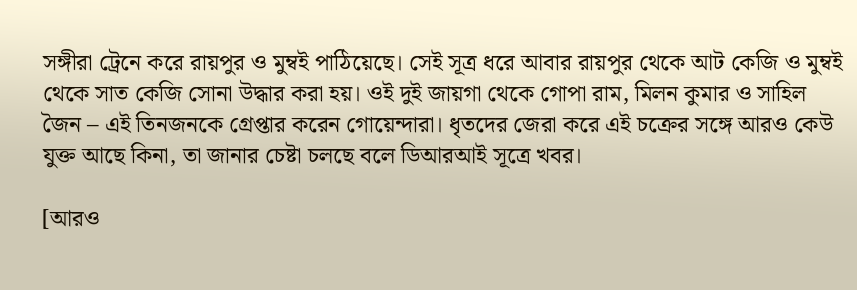সঙ্গীরা ট্রেনে করে রায়পুর ও মুম্বই পাঠিয়েছে। সেই সূত্র ধরে আবার রায়পুর থেকে আট কেজি ও মুম্বই থেকে সাত কেজি সোনা উদ্ধার করা হয়। ওই দুই জায়গা থেকে গোপা রাম, মিলন কুমার ও সাহিল জৈন – এই তিনজনকে গ্রেপ্তার করেন গোয়েন্দারা। ধৃতদের জেরা করে এই চক্রের সঙ্গে আরও কেউ যুক্ত আছে কিনা, তা জানার চেষ্টা চলছে বলে ডিআরআই সূত্রে খবর।

[আরও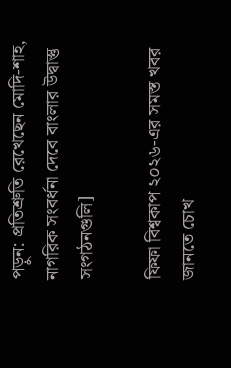পড়ুন: প্রতিশ্রুতি রেখেছেন মোদি-শাহ, নাগরিক সংবর্ধনা দেবে বাংলার উদ্বাস্তু সংগঠনগুলি]

ফিফা বিশ্বকাপ ২০২৬-এর সমস্ত খবর জানতে চোখ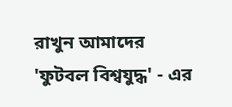রাখুন আমাদের 'ফুটবল বিশ্বযুদ্ধ' - এর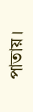পাতায়।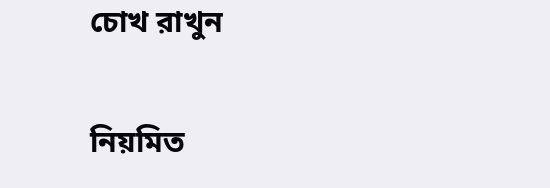চোখ রাখুন

নিয়মিত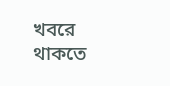খবরে থাকতে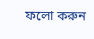ফলো করুন